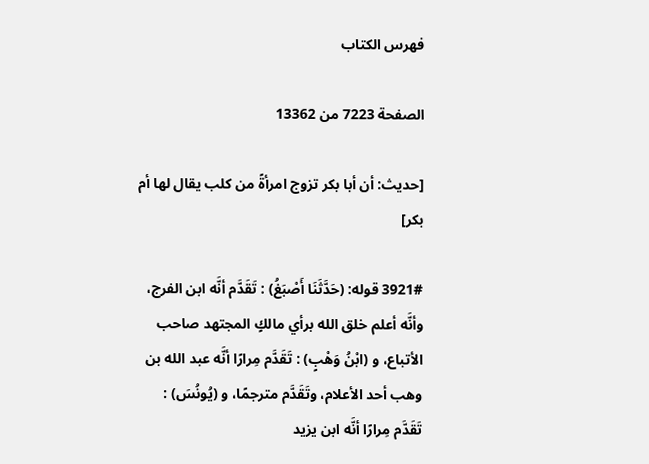فهرس الكتاب

الصفحة 7223 من 13362

[حديث: أن أبا بكر تزوج امرأةً من كلب يقال لها أم بكر]

3921# قوله: (حَدَّثَنَا أَصْبَغُ) : تَقَدَّم أنَّه ابن الفرج، وأنَّه أعلم خلق الله برأي مالكٍ المجتهد صاحب الأتباع، و (ابْنُ وَهْبٍ) : تَقَدَّم مِرارًا أنَّه عبد الله بن وهب أحد الأعلام، وتَقَدَّم مترجمًا، و (يُونُسَ) : تَقَدَّم مِرارًا أنَّه ابن يزيد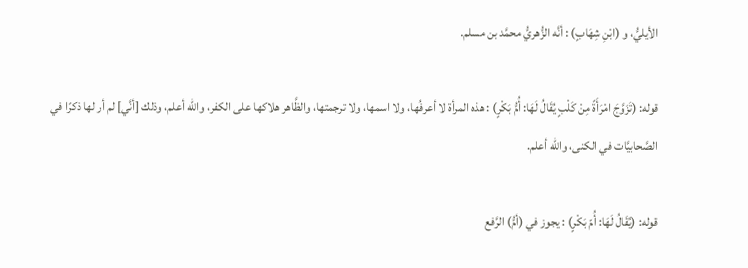الأيليُّ، و (ابْنِ شِهَابٍ) : أنَّه الزُّهريُّ محمَّد بن مسلم.

قوله: (تَزَوَّجَ امْرَأَةً مِنْ كَلْبٍ يُقَالُ لَهَا: أُمُّ بَكْرٍ) : هذه المرأة لا أعرفُها، ولا اسمها، ولا ترجمتها، والظَّاهر هلاكها على الكفر، والله أعلم، وذلك [أنَّي] لم أر لها ذكرًا في الصَّحابيَّات في الكنى، والله أعلم.

قوله: (يُقَالُ لَهَا: أُمّ بَكْرٍ) : يجوز في (أمُّ) الرَّفع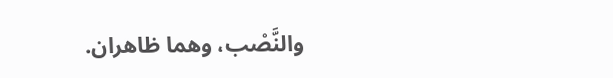والنَّصْب، وهما ظاهران.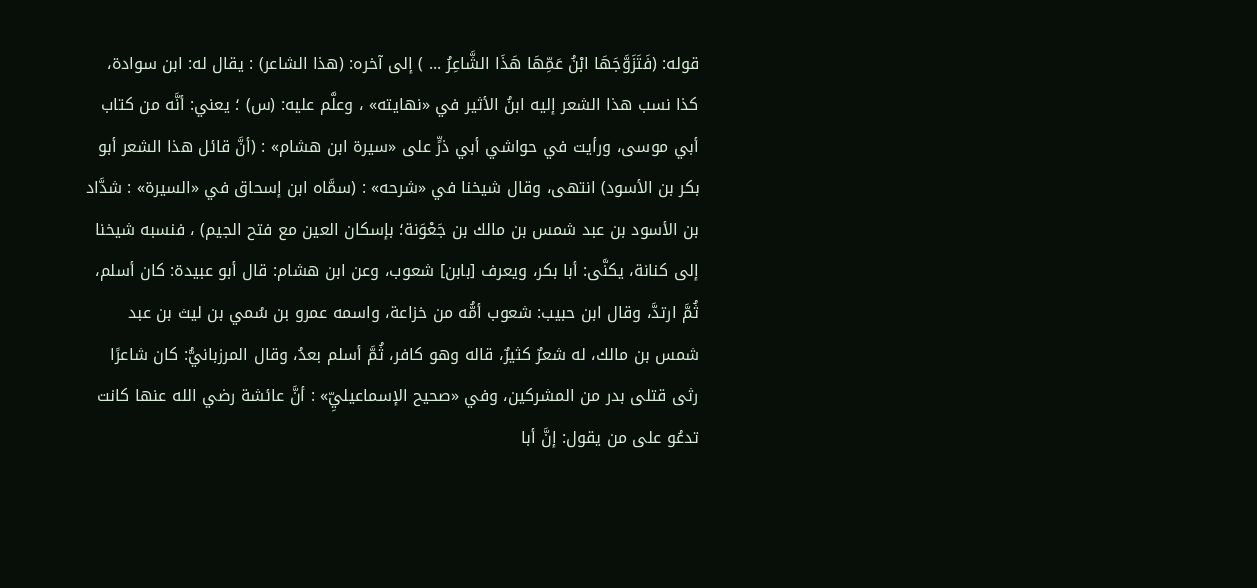قوله: (فَتَزَوَّجَهَا ابْنُ عَمِّهَا هَذَا الشَّاعِرُ ... ) إلى آخره: (هذا الشاعر) : يقال له: ابن سوادة، كذا نسب هذا الشعر إليه ابنُ الأثير في «نهايته» ، وعلَّم عليه: (س) ؛ يعني: أنَّه من كتاب أبي موسى، ورأيت في حواشي أبي ذرٍّ على «سيرة ابن هشام» : (أنَّ قائل هذا الشعر أبو بكر بن الأسود) انتهى، وقال شيخنا في «شرحه» : (سمَّاه ابن إسحاق في «السيرة» : شدَّاد بن الأسود بن عبد شمس بن مالك بن جَعْوَنة؛ بإسكان العين مع فتح الجيم) ، فنسبه شيخنا إلى كنانة، يكنَّى: أبا بكر، ويعرف [بابن] شعوب، وعن ابن هشام: قال أبو عبيدة: كان أسلم، ثُمَّ ارتدَّ، وقال ابن حبيب: شعوب أمُّه من خزاعة، واسمه عمرو بن سُمي بن ليث بن عبد شمس بن مالك، له شعرٌ كثيرٌ، قاله وهو كافر، ثُمَّ أسلم بعدُ، وقال المرزبانيُّ: كان شاعرًا رثى قتلى بدر من المشركين، وفي «صحيح الإسماعيليِّ» : أنَّ عائشة رضي الله عنها كانت تدعُو على من يقول: إنَّ أبا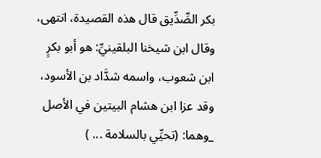بكر الصِّدِّيق قال هذه القصيدة، انتهى، وقال ابن شيخنا البلقينيِّ: هو أبو بكرٍ ابن شعوب، واسمه شدَّاد بن الأسود، وقد عزا ابن هشام البيتين في الأصل _وهما: (تحيِّي بالسلامة ... )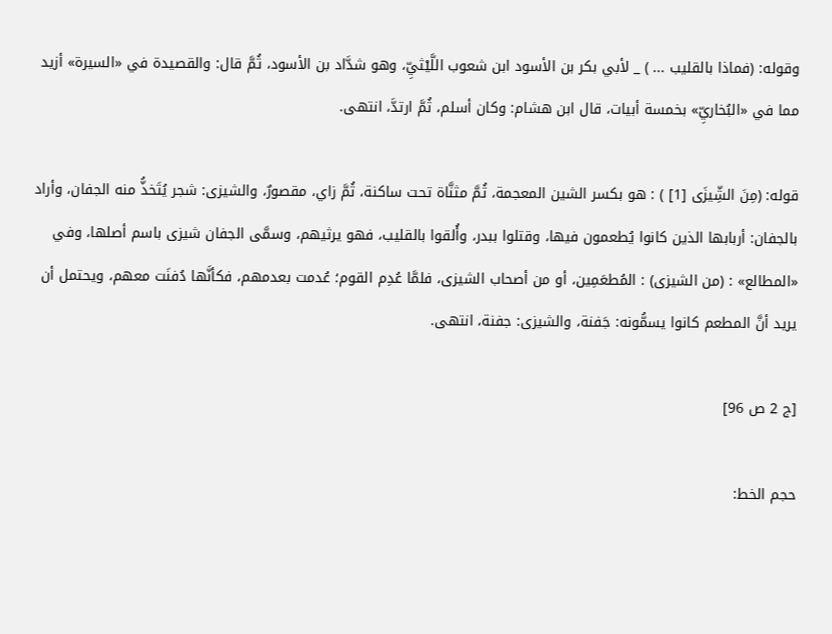وقوله: (فماذا بالقليب ... ) _ لأبي بكر بن الأسود ابن شعوب اللَّيْثيِّ، وهو شدَّاد بن الأسود، ثُمَّ قال: والقصيدة في «السيرة» أزيد مما في «البُخاريِّ» بخمسة أبيات، قال ابن هشام: وكان أسلم، ثُمَّ ارتدَّ، انتهى.

قوله: (مِنَ الشِّيزَى [1] ) : هو بكسر الشين المعجمة، ثُمَّ مثنَّاة تحت ساكنة، ثُمَّ زاي، مقصورٌ، والشيزى: شجر يُتَخذُّ منه الجفان، وأراد بالجفان: أربابها الذين كانوا يُطعمون فيها، وقتلوا ببدر، وأُلقوا بالقليب، فهو يرثيهم، وسمَّى الجفان شيزى باسم أصلها، وفي «المطالع» : (من الشيزى) : المُطعَمِين، أو من أصحاب الشيزى، فلمَّا عُدِم القوم؛ عُدمت بعدمهم، فكأنَّها دُفنَت معهم، ويحتمل أن يريد أنَّ المطعم كانوا يسمُّونه: جَفنة، والشيزى: جفنة، انتهى.

[ج 2 ص 96]

حجم الخط: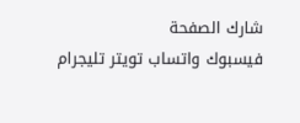شارك الصفحة
فيسبوك واتساب تويتر تليجرام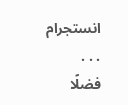انستجرام
. . .
فضلًا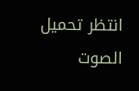انتظر تحميل الصوت